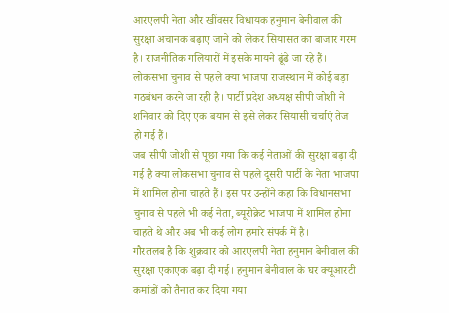आरएलपी नेता और खींवसर विधायक हनुमान बेनीवाल की सुरक्षा अचानक बढ़ाए जाने को लेकर सियासत का बाजार गरम है। राजनीतिक गलियारों में इसके मायने ढूंढे जा रहे हैं। लोकसभा चुनाव से पहले क्या भाजपा राजस्थान में कोई बड़ा गठबंधन करने जा रही है। पार्टी प्रदेश अध्यक्ष सीपी जोशी ने शनिवार को दिए एक बयान से इसे लेकर सियासी चर्चाएं तेज हो गई हैं।
जब सीपी जोशी से पूछा गया कि कई नेताओं की सुरक्षा बढ़ा दी गई है क्या लोकसभा चुनाव से पहले दूसरी पार्टी के नेता भाजपा में शामिल होना चाहते हैं। इस पर उन्होंने कहा कि विधानसभा चुनाव से पहले भी कई नेता, ब्यूरोक्रेट भाजपा में शामिल होना चाहते थे और अब भी कई लोग हमारे संपर्क में है।
गौरतलब है कि शुक्रवार को आरएलपी नेता हनुमान बेनीवाल की सुरक्षा एकाएक बढ़ा दी गई। हनुमान बेनीवाल के घर क्यूआरटी कमांडों को तैनात कर दिया गया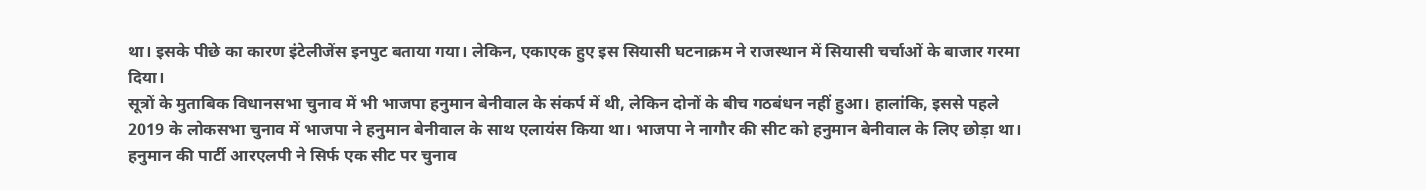था। इसके पीछे का कारण इंटेलीजेंस इनपुट बताया गया। लेकिन, एकाएक हुए इस सियासी घटनाक्रम ने राजस्थान में सियासी चर्चाओं के बाजार गरमा दिया।
सूत्रों के मुताबिक विधानसभा चुनाव में भी भाजपा हनुमान बेनीवाल के संकर्प में थी, लेकिन दोनों के बीच गठबंधन नहीं हुआ। हालांकि, इससे पहले 2019 के लोकसभा चुनाव में भाजपा ने हनुमान बेनीवाल के साथ एलायंस किया था। भाजपा ने नागौर की सीट को हनुमान बेनीवाल के लिए छोड़ा था। हनुमान की पार्टी आरएलपी ने सिर्फ एक सीट पर चुनाव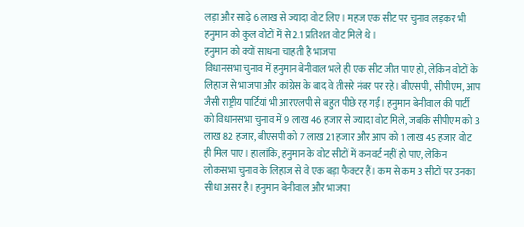लड़ा और साढ़े 6 लाख से ज्यादा वोट लिए। महज एक सीट पर चुनाव लड़कर भी हनुमान को कुल वोटों में से 2.1 प्रतिशत वोट मिले थे।
हनुमान को क्यों साधना चाहती है भाजपा
विधानसभा चुनाव में हनुमान बेनीवाल भले ही एक सीट जीत पाए हो, लेकिन वोटों के लिहाज से भाजपा और कांग्रेस के बाद वे तीसरे नंबर पर रहे। बीएसपी, सीपीएम, आप जैसी राष्ट्रीय पार्टियां भी आरएलपी से बहुत पीछे रह गईं। हनुमान बेनीवाल की पार्टी को विधानसभा चुनाव में 9 लाख 46 हजार से ज्यादा वोट मिले, जबकि सीपीएम को 3 लाख 82 हजार, बीएसपी को 7 लाख 21 हजार और आप को 1 लाख 45 हजार वोट ही मिल पाए। हालांकि, हनुमान के वोट सीटों में कनवर्ट नहीं हो पाए, लेकिन लोकसभा चुनाव के लिहाज से वे एक बड़ा फैक्टर हैं। कम से कम 3 सीटों पर उनका सीधा असर है। हनुमान बेनीवाल और भाजपा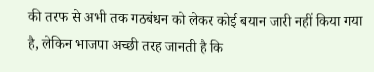की तरफ से अभी तक गठबंधन को लेकर कोई बयान जारी नहीं किया गया है, लेकिन भाजपा अच्छी तरह जानती है कि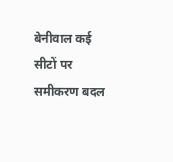बेनीवाल कई सीटों पर समीकरण बदल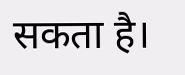सकता है।